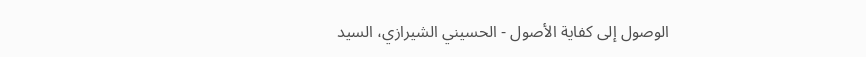الوصول إلى كفاية الأصول - الحسيني الشيرازي، السيد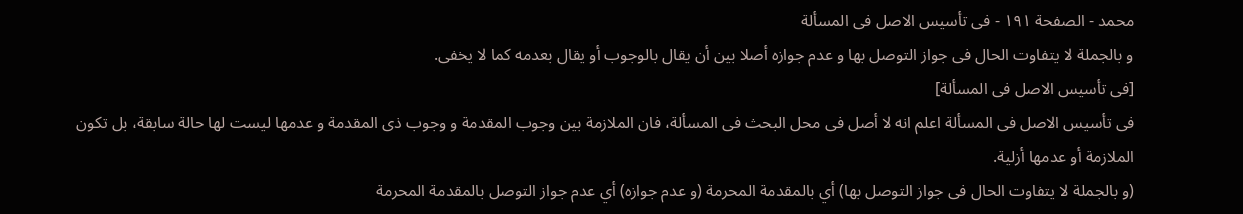محمد - الصفحة ١٩١ - فى تأسيس الاصل فى المسألة
و بالجملة لا يتفاوت الحال فى جواز التوصل بها و عدم جوازه أصلا بين أن يقال بالوجوب أو يقال بعدمه كما لا يخفى.
[فى تأسيس الاصل فى المسألة]
فى تأسيس الاصل فى المسألة اعلم انه لا أصل فى محل البحث فى المسألة، فان الملازمة بين وجوب المقدمة و وجوب ذى المقدمة و عدمها ليست لها حالة سابقة، بل تكون الملازمة أو عدمها أزلية.
(و بالجملة لا يتفاوت الحال فى جواز التوصل بها) أي بالمقدمة المحرمة (و عدم جوازه) أي عدم جواز التوصل بالمقدمة المحرمة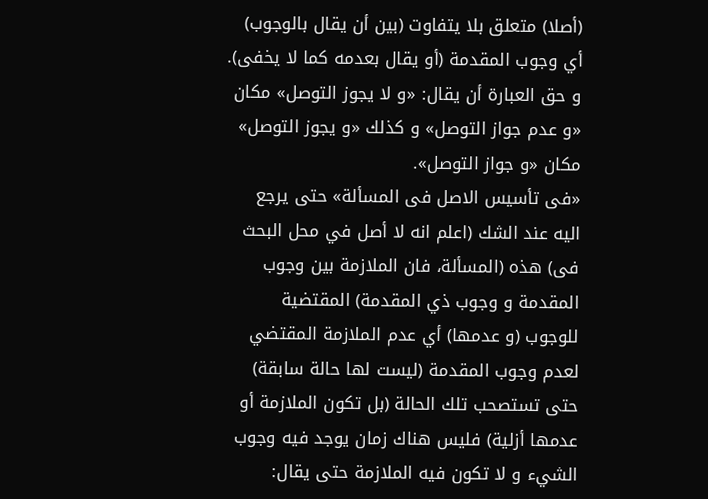(أصلا) متعلق بلا يتفاوت (بين أن يقال بالوجوب) أي وجوب المقدمة (أو يقال بعدمه كما لا يخفى).
و حق العبارة أن يقال: «و لا يجوز التوصل» مكان «و عدم جواز التوصل» و كذلك «و يجوز التوصل» مكان «و جواز التوصل».
«فى تأسيس الاصل فى المسألة» حتى يرجع اليه عند الشك (اعلم انه لا أصل في محل البحث فى) هذه (المسألة، فان الملازمة بين وجوب المقدمة و وجوب ذي المقدمة) المقتضية للوجوب (و عدمها) أي عدم الملازمة المقتضي لعدم وجوب المقدمة (ليست لها حالة سابقة) حتى تستصحب تلك الحالة (بل تكون الملازمة أو عدمها أزلية) فليس هناك زمان يوجد فيه وجوب الشيء و لا تكون فيه الملازمة حتى يقال: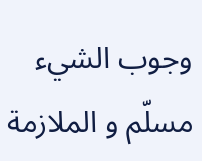وجوب الشيء مسلّم و الملازمة